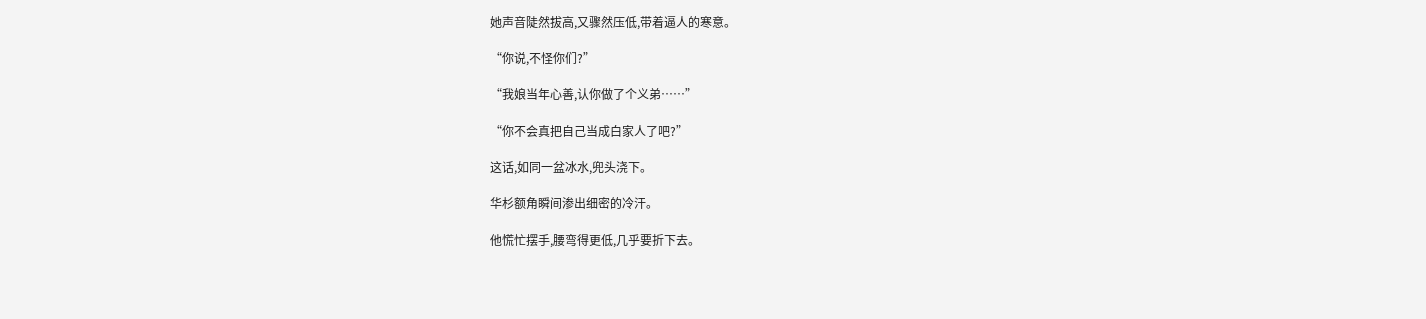她声音陡然拔高,又骤然压低,带着逼人的寒意。

“你说,不怪你们?”

“我娘当年心善,认你做了个义弟……”

“你不会真把自己当成白家人了吧?”

这话,如同一盆冰水,兜头浇下。

华杉额角瞬间渗出细密的冷汗。

他慌忙摆手,腰弯得更低,几乎要折下去。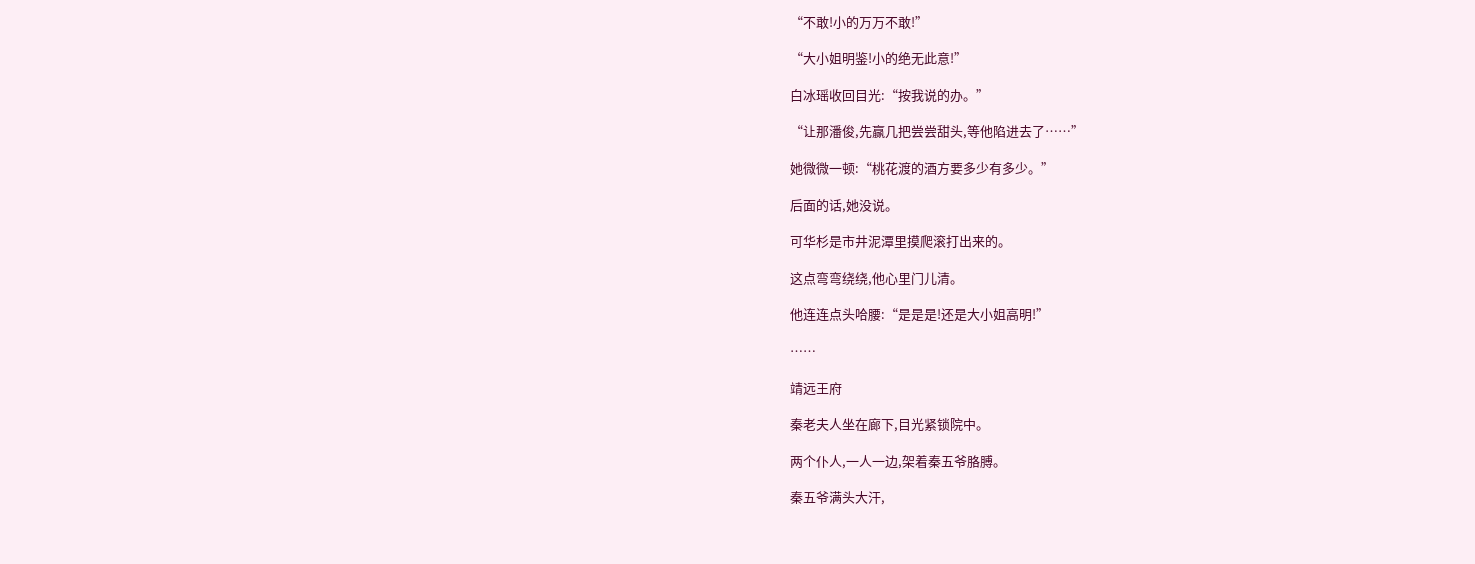“不敢!小的万万不敢!”

“大小姐明鉴!小的绝无此意!”

白冰瑶收回目光:“按我说的办。”

“让那潘俊,先赢几把尝尝甜头,等他陷进去了……”

她微微一顿:“桃花渡的酒方要多少有多少。”

后面的话,她没说。

可华杉是市井泥潭里摸爬滚打出来的。

这点弯弯绕绕,他心里门儿清。

他连连点头哈腰:“是是是!还是大小姐高明!”

……

靖远王府

秦老夫人坐在廊下,目光紧锁院中。

两个仆人,一人一边,架着秦五爷胳膊。

秦五爷满头大汗,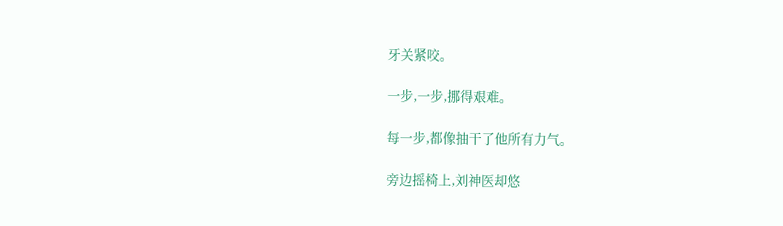牙关紧咬。

一步,一步,挪得艰难。

每一步,都像抽干了他所有力气。

旁边摇椅上,刘神医却悠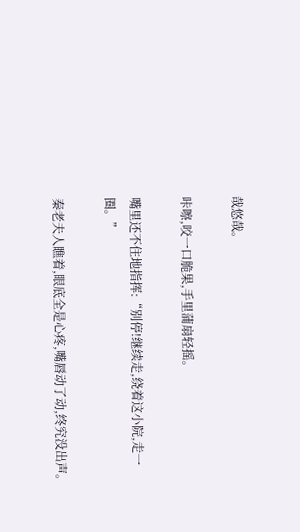哉悠哉。

咔嚓,咬一口脆果,手里蒲扇轻摇。

嘴里还不住地指挥:“别停!继续走,绕着这小院,走一圈。”

秦老夫人瞧着,眼底全是心疼,嘴唇动了动,终究没出声。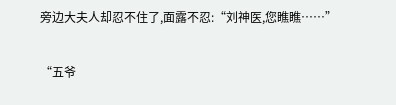旁边大夫人却忍不住了,面露不忍:“刘神医,您瞧瞧……”

“五爷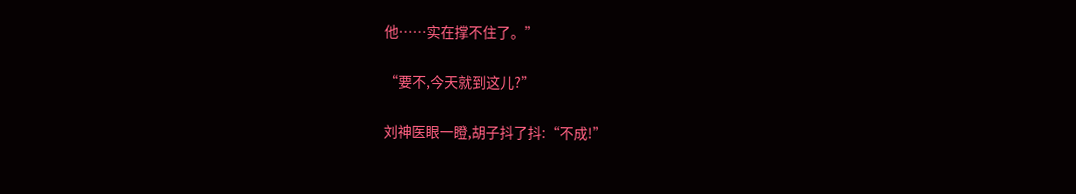他……实在撑不住了。”

“要不,今天就到这儿?”

刘神医眼一瞪,胡子抖了抖:“不成!”